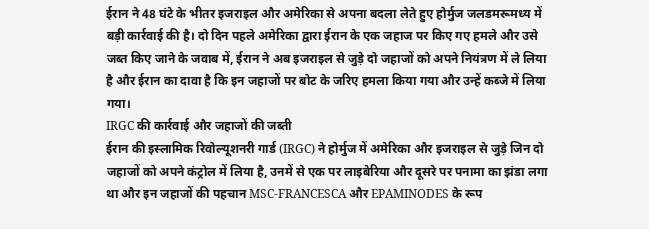ईरान ने 48 घंटे के भीतर इजराइल और अमेरिका से अपना बदला लेते हुए होर्मुज जलडमरूमध्य में बड़ी कार्रवाई की है। दो दिन पहले अमेरिका द्वारा ईरान के एक जहाज पर किए गए हमले और उसे जब्त किए जाने के जवाब में, ईरान ने अब इजराइल से जुड़े दो जहाजों को अपने नियंत्रण में ले लिया है और ईरान का दावा है कि इन जहाजों पर बोट के जरिए हमला किया गया और उन्हें कब्जे में लिया गया।
IRGC की कार्रवाई और जहाजों की जब्ती
ईरान की इस्लामिक रिवोल्यूशनरी गार्ड (IRGC) ने होर्मुज में अमेरिका और इजराइल से जुड़े जिन दो जहाजों को अपने कंट्रोल में लिया है, उनमें से एक पर लाइबेरिया और दूसरे पर पनामा का झंडा लगा था और इन जहाजों की पहचान MSC-FRANCESCA और EPAMINODES के रूप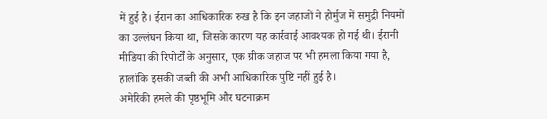में हुई है। ईरान का आधिकारिक रुख है कि इन जहाजों ने होर्मुज में समुद्री नियमों का उल्लंघन किया था, जिसके कारण यह कार्रवाई आवश्यक हो गई थी। ईरानी मीडिया की रिपोर्टों के अनुसार, एक ग्रीक जहाज पर भी हमला किया गया है, हालांकि इसकी जब्ती की अभी आधिकारिक पुष्टि नहीं हुई है।
अमेरिकी हमले की पृष्ठभूमि और घटनाक्रम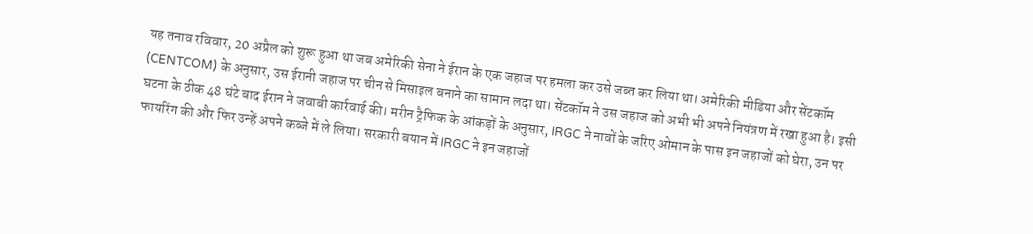यह तनाव रविवार, 20 अप्रैल को शुरू हुआ था जब अमेरिकी सेना ने ईरान के एक जहाज पर हमला कर उसे जब्त कर लिया था। अमेरिकी मीडिया और सेंटकॉम (CENTCOM) के अनुसार, उस ईरानी जहाज पर चीन से मिसाइल बनाने का सामान लदा था। सेंटकॉम ने उस जहाज को अभी भी अपने नियंत्रण में रखा हुआ है। इसी घटना के ठीक 48 घंटे बाद ईरान ने जवाबी कार्रवाई की। मरीन ट्रैफिक के आंकड़ों के अनुसार, IRGC ने नावों के जरिए ओमान के पास इन जहाजों को घेरा, उन पर फायरिंग की और फिर उन्हें अपने कब्जे में ले लिया। सरकारी बयान में IRGC ने इन जहाजों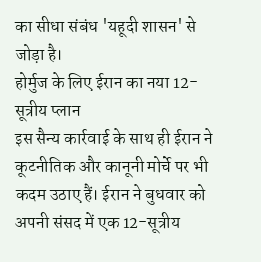का सीधा संबंध 'यहूदी शासन' से जोड़ा है।
होर्मुज के लिए ईरान का नया 12-सूत्रीय प्लान
इस सैन्य कार्रवाई के साथ ही ईरान ने कूटनीतिक और कानूनी मोर्चे पर भी कदम उठाए हैं। ईरान ने बुधवार को अपनी संसद में एक 12-सूत्रीय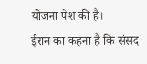योजना पेश की है।
ईरान का कहना है कि संसद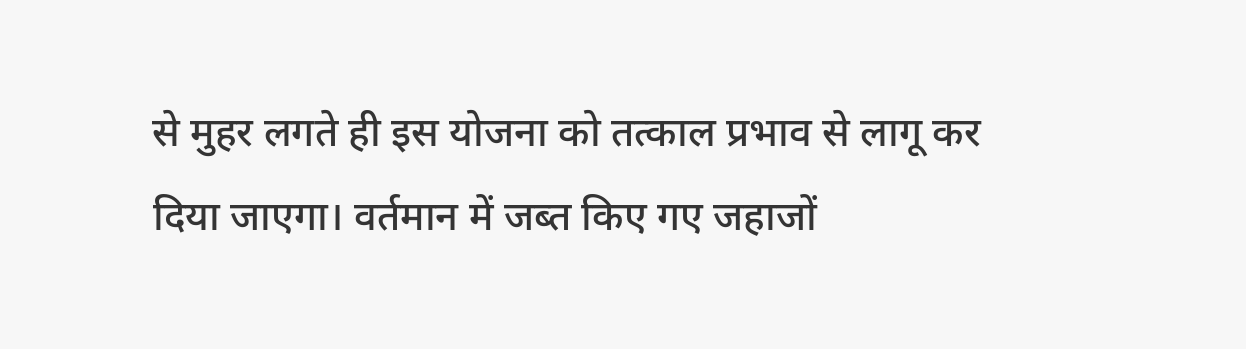से मुहर लगते ही इस योजना को तत्काल प्रभाव से लागू कर दिया जाएगा। वर्तमान में जब्त किए गए जहाजों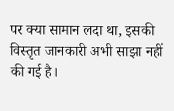पर क्या सामान लदा था, इसकी विस्तृत जानकारी अभी साझा नहीं की गई है।